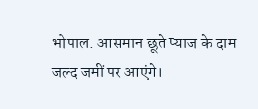भोपाल. आसमान छूते प्याज के दाम जल्द जमीं पर आएंगे।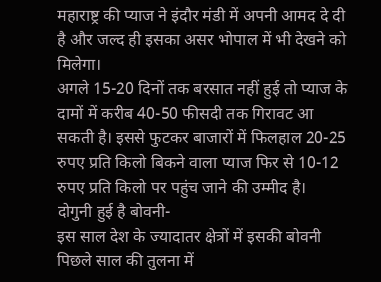महाराष्ट्र की प्याज ने इंदौर मंडी में अपनी आमद दे दी है और जल्द ही इसका असर भोपाल में भी देखने को मिलेगा।
अगले 15-20 दिनों तक बरसात नहीं हुई तो प्याज के दामों में करीब 40-50 फीसदी तक गिरावट आ सकती है। इससे फुटकर बाजारों में फिलहाल 20-25 रुपए प्रति किलो बिकने वाला प्याज फिर से 10-12 रुपए प्रति किलो पर पहुंच जाने की उम्मीद है।
दोगुनी हुई है बोवनी-
इस साल देश के ज्यादातर क्षेत्रों में इसकी बोवनी पिछले साल की तुलना में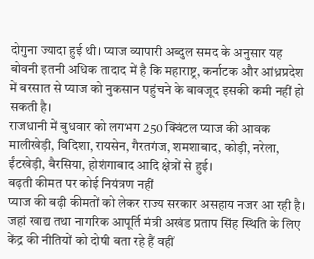दोगुना ज्यादा हुई थी। प्याज व्यापारी अब्दुल समद के अनुसार यह बोवनी इतनी अधिक तादाद में है कि महाराष्ट्र, कर्नाटक और आंध्रप्रदेश में बरसात से प्याज को नुकसान पहुंचने के बावजूद इसकी कमी नहीं हो सकती है।
राजधानी में बुधवार को लगभग 250 क्विंटल प्याज की आवक मालीखेड़ी, विदिशा, रायसेन, गैरतगंज, शमशाबाद, कोड़ी, नरेला, ईंटखेड़ी, बैरसिया, होशंगाबाद आदि क्षेत्रों से हुई।
बढ़ती कीमत पर कोई नियंत्रण नहीं
प्याज की बढ़ी कीमतों को लेकर राज्य सरकार असहाय नजर आ रही है। जहां खाद्य तथा नागरिक आपूर्ति मंत्री अखंड प्रताप सिंह स्थिति के लिए केंद्र की नीतियों को दोषी बता रहे हैं वहीं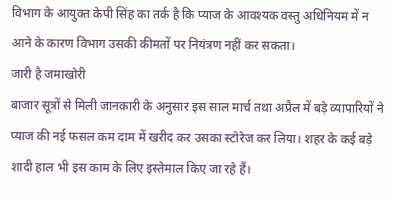विभाग के आयुक्त केपी सिंह का तर्क है कि प्याज के आवश्यक वस्तु अधिनियम में न आने के कारण विभाग उसकी कीमतों पर नियंत्रण नहीं कर सकता।
जारी है जमाखोरी
बाजार सूत्रों से मिली जानकारी के अनुसार इस साल मार्च तथा अप्रैल में बड़े व्यापारियों ने प्याज की नई फसल कम दाम में खरीद कर उसका स्टोरेज कर लिया। शहर के कई बड़े शादी हाल भी इस काम के लिए इस्तेमाल किए जा रहे हैं।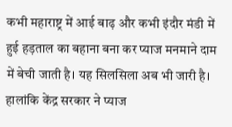कभी महाराष्ट्र में आई बाढ़ और कभी इंदौर मंडी में हुई हड़ताल का बहाना बना कर प्याज मनमाने दाम में बेची जाती है। यह सिलसिला अब भी जारी है।
हालांकि केंद्र सरकार ने प्याज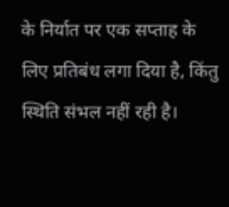के निर्यात पर एक सप्ताह के लिए प्रतिबंध लगा दिया है, किंतु स्थिति संभल नहीं रही है।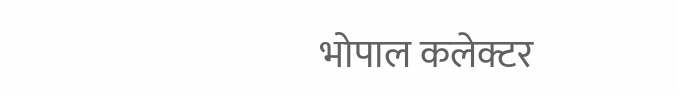भोपाल कलेक्टर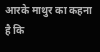आरके माथुर का कहना है कि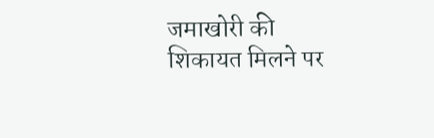जमाखोरी की शिकायत मिलने पर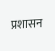प्रशासन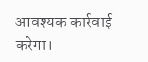आवश्यक कार्रवाई करेगा।